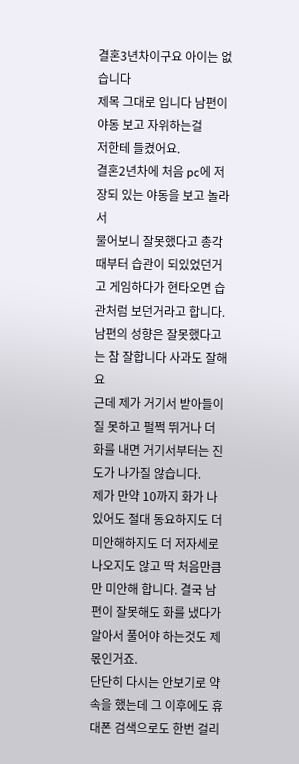결혼3년차이구요 아이는 없습니다
제목 그대로 입니다 남편이 야동 보고 자위하는걸
저한테 들켰어요.
결혼2년차에 처음 pc에 저장되 있는 야동을 보고 놀라서
물어보니 잘못했다고 총각때부터 습관이 되있었던거고 게임하다가 현타오면 습관처럼 보던거라고 합니다.
남편의 성향은 잘못했다고는 참 잘합니다 사과도 잘해요
근데 제가 거기서 받아들이질 못하고 펄쩍 뛰거나 더 화를 내면 거기서부터는 진도가 나가질 않습니다.
제가 만약 10까지 화가 나 있어도 절대 동요하지도 더 미안해하지도 더 저자세로 나오지도 않고 딱 처음만큼만 미안해 합니다. 결국 남편이 잘못해도 화를 냈다가 알아서 풀어야 하는것도 제 몫인거죠.
단단히 다시는 안보기로 약속을 했는데 그 이후에도 휴대폰 검색으로도 한번 걸리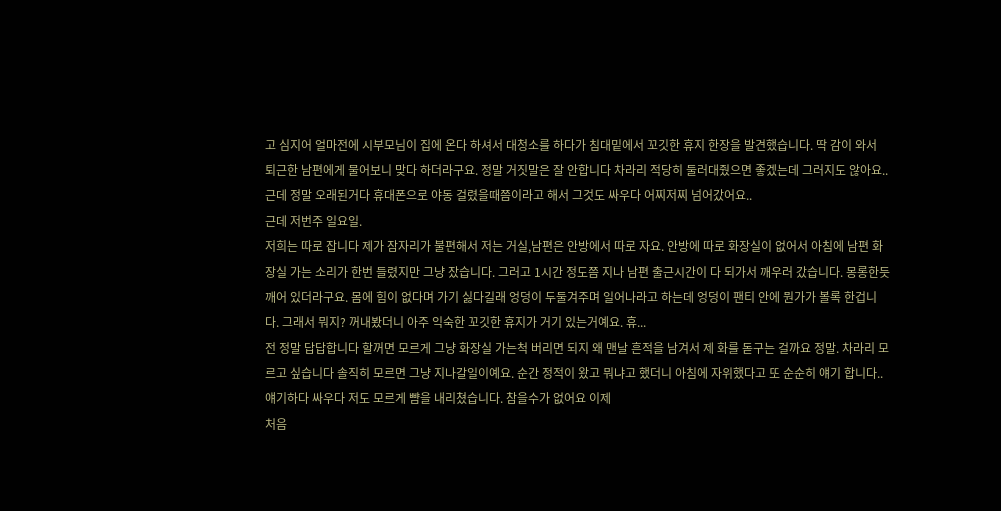고 심지어 얼마전에 시부모님이 집에 온다 하셔서 대청소를 하다가 침대밑에서 꼬깃한 휴지 한장을 발견했습니다. 딱 감이 와서 퇴근한 남편에게 물어보니 맞다 하더라구요. 정말 거짓말은 잘 안합니다 차라리 적당히 둘러대줬으면 좋겠는데 그러지도 않아요.. 근데 정말 오래된거다 휴대폰으로 야동 걸렸을때쯤이라고 해서 그것도 싸우다 어찌저찌 넘어갔어요..
근데 저번주 일요일.
저희는 따로 잡니다 제가 잠자리가 불편해서 저는 거실,남편은 안방에서 따로 자요. 안방에 따로 화장실이 없어서 아침에 남편 화장실 가는 소리가 한번 들렸지만 그냥 잤습니다. 그러고 1시간 정도쯤 지나 남편 출근시간이 다 되가서 깨우러 갔습니다. 몽롱한듯 깨어 있더라구요. 몸에 힘이 없다며 가기 싫다길래 엉덩이 두둘겨주며 일어나라고 하는데 엉덩이 팬티 안에 뭔가가 볼록 한겁니다. 그래서 뭐지? 꺼내봤더니 아주 익숙한 꼬깃한 휴지가 거기 있는거예요. 휴...
전 정말 답답합니다 할꺼면 모르게 그냥 화장실 가는척 버리면 되지 왜 맨날 흔적을 남겨서 제 화를 돋구는 걸까요 정말. 차라리 모르고 싶습니다 솔직히 모르면 그냥 지나갈일이예요. 순간 정적이 왔고 뭐냐고 했더니 아침에 자위했다고 또 순순히 얘기 합니다.. 얘기하다 싸우다 저도 모르게 뺨을 내리쳤습니다. 참을수가 없어요 이제
처음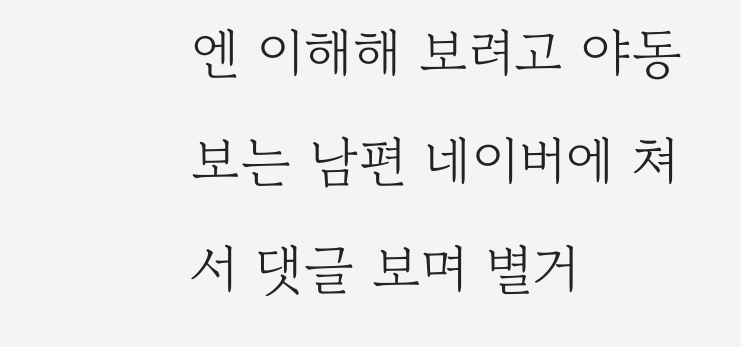엔 이해해 보려고 야동보는 남편 네이버에 쳐서 댓글 보며 별거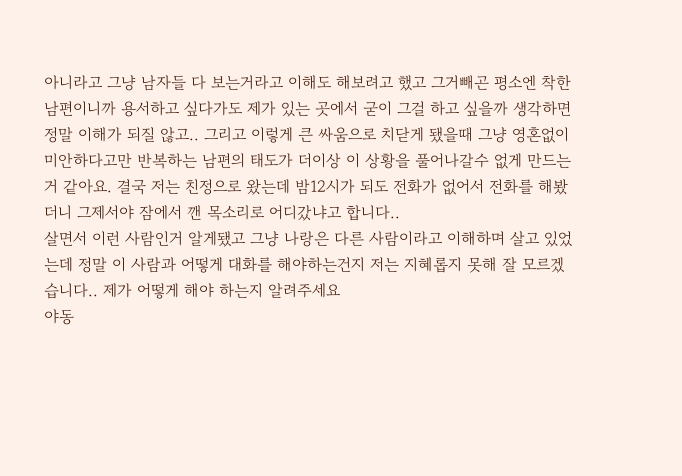아니라고 그냥 남자들 다 보는거라고 이해도 해보려고 했고 그거빼곤 평소엔 착한 남편이니까 용서하고 싶다가도 제가 있는 곳에서 굳이 그걸 하고 싶을까 생각하면 정말 이해가 되질 않고.. 그리고 이렇게 큰 싸움으로 치닫게 됐을때 그냥 영혼없이 미안하다고만 반복하는 남편의 태도가 더이상 이 상황을 풀어나갈수 없게 만드는거 같아요. 결국 저는 친정으로 왔는데 밤12시가 되도 전화가 없어서 전화를 해봤더니 그제서야 잠에서 깬 목소리로 어디갔냐고 합니다..
살면서 이런 사람인거 알게됐고 그냥 나랑은 다른 사람이라고 이해하며 살고 있었는데 정말 이 사람과 어떻게 대화를 해야하는건지 저는 지혜롭지 못해 잘 모르겠습니다.. 제가 어떻게 해야 하는지 알려주세요
야동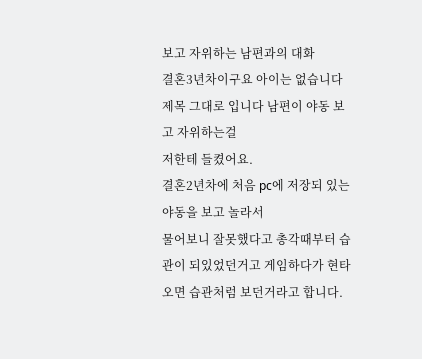보고 자위하는 남편과의 대화
결혼3년차이구요 아이는 없습니다
제목 그대로 입니다 남편이 야동 보고 자위하는걸
저한테 들켰어요.
결혼2년차에 처음 pc에 저장되 있는 야동을 보고 놀라서
물어보니 잘못했다고 총각때부터 습관이 되있었던거고 게임하다가 현타오면 습관처럼 보던거라고 합니다.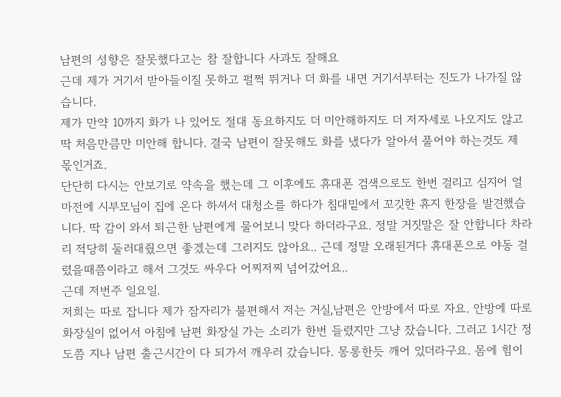남편의 성향은 잘못했다고는 참 잘합니다 사과도 잘해요
근데 제가 거기서 받아들이질 못하고 펄쩍 뛰거나 더 화를 내면 거기서부터는 진도가 나가질 않습니다.
제가 만약 10까지 화가 나 있어도 절대 동요하지도 더 미안해하지도 더 저자세로 나오지도 않고 딱 처음만큼만 미안해 합니다. 결국 남편이 잘못해도 화를 냈다가 알아서 풀어야 하는것도 제 몫인거죠.
단단히 다시는 안보기로 약속을 했는데 그 이후에도 휴대폰 검색으로도 한번 걸리고 심지어 얼마전에 시부모님이 집에 온다 하셔서 대청소를 하다가 침대밑에서 꼬깃한 휴지 한장을 발견했습니다. 딱 감이 와서 퇴근한 남편에게 물어보니 맞다 하더라구요. 정말 거짓말은 잘 안합니다 차라리 적당히 둘러대줬으면 좋겠는데 그러지도 않아요.. 근데 정말 오래된거다 휴대폰으로 야동 걸렸을때쯤이라고 해서 그것도 싸우다 어찌저찌 넘어갔어요..
근데 저번주 일요일.
저희는 따로 잡니다 제가 잠자리가 불편해서 저는 거실,남편은 안방에서 따로 자요. 안방에 따로 화장실이 없어서 아침에 남편 화장실 가는 소리가 한번 들렸지만 그냥 잤습니다. 그러고 1시간 정도쯤 지나 남편 출근시간이 다 되가서 깨우러 갔습니다. 몽롱한듯 깨어 있더라구요. 몸에 힘이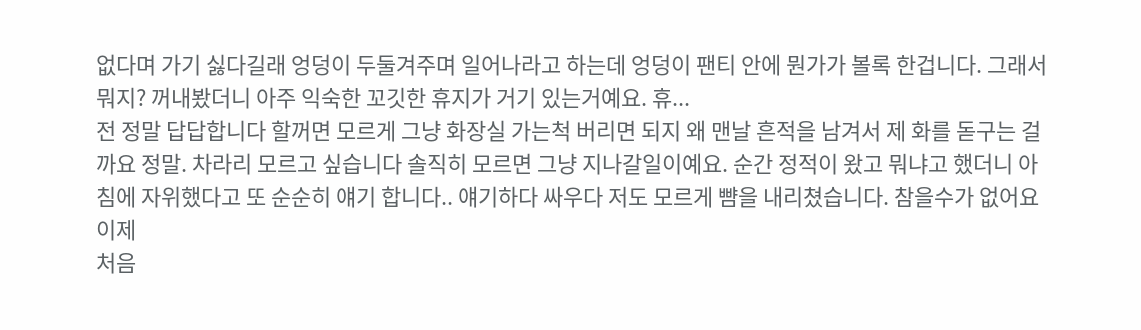없다며 가기 싫다길래 엉덩이 두둘겨주며 일어나라고 하는데 엉덩이 팬티 안에 뭔가가 볼록 한겁니다. 그래서 뭐지? 꺼내봤더니 아주 익숙한 꼬깃한 휴지가 거기 있는거예요. 휴...
전 정말 답답합니다 할꺼면 모르게 그냥 화장실 가는척 버리면 되지 왜 맨날 흔적을 남겨서 제 화를 돋구는 걸까요 정말. 차라리 모르고 싶습니다 솔직히 모르면 그냥 지나갈일이예요. 순간 정적이 왔고 뭐냐고 했더니 아침에 자위했다고 또 순순히 얘기 합니다.. 얘기하다 싸우다 저도 모르게 뺨을 내리쳤습니다. 참을수가 없어요 이제
처음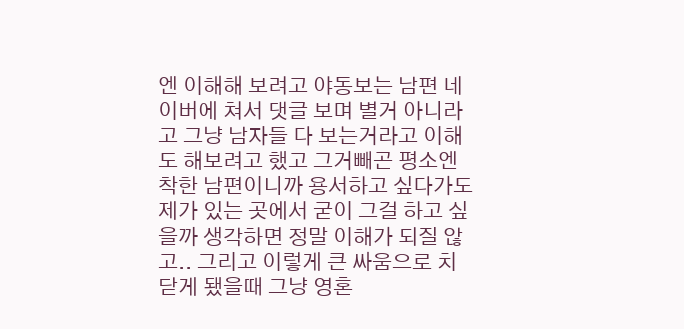엔 이해해 보려고 야동보는 남편 네이버에 쳐서 댓글 보며 별거 아니라고 그냥 남자들 다 보는거라고 이해도 해보려고 했고 그거빼곤 평소엔 착한 남편이니까 용서하고 싶다가도 제가 있는 곳에서 굳이 그걸 하고 싶을까 생각하면 정말 이해가 되질 않고.. 그리고 이렇게 큰 싸움으로 치닫게 됐을때 그냥 영혼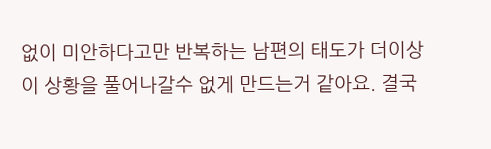없이 미안하다고만 반복하는 남편의 태도가 더이상 이 상황을 풀어나갈수 없게 만드는거 같아요. 결국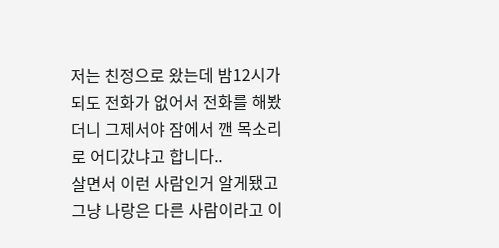저는 친정으로 왔는데 밤12시가 되도 전화가 없어서 전화를 해봤더니 그제서야 잠에서 깬 목소리로 어디갔냐고 합니다..
살면서 이런 사람인거 알게됐고 그냥 나랑은 다른 사람이라고 이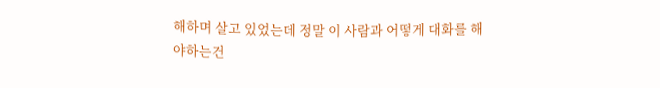해하며 살고 있었는데 정말 이 사람과 어떻게 대화를 해야하는건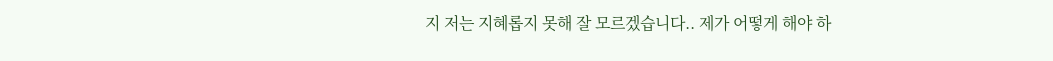지 저는 지혜롭지 못해 잘 모르겠습니다.. 제가 어떻게 해야 하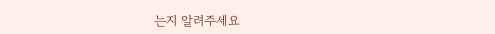는지 알려주세요